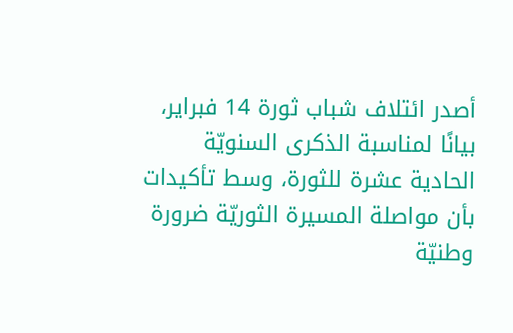أصدر ائتلاف شباب ثورة 14 فبراير، بيانًا لمناسبة الذكرى السنويّة الحادية عشرة للثورة، وسط تأكيدات بأن مواصلة المسيرة الثوريّة ضرورة وطنيّة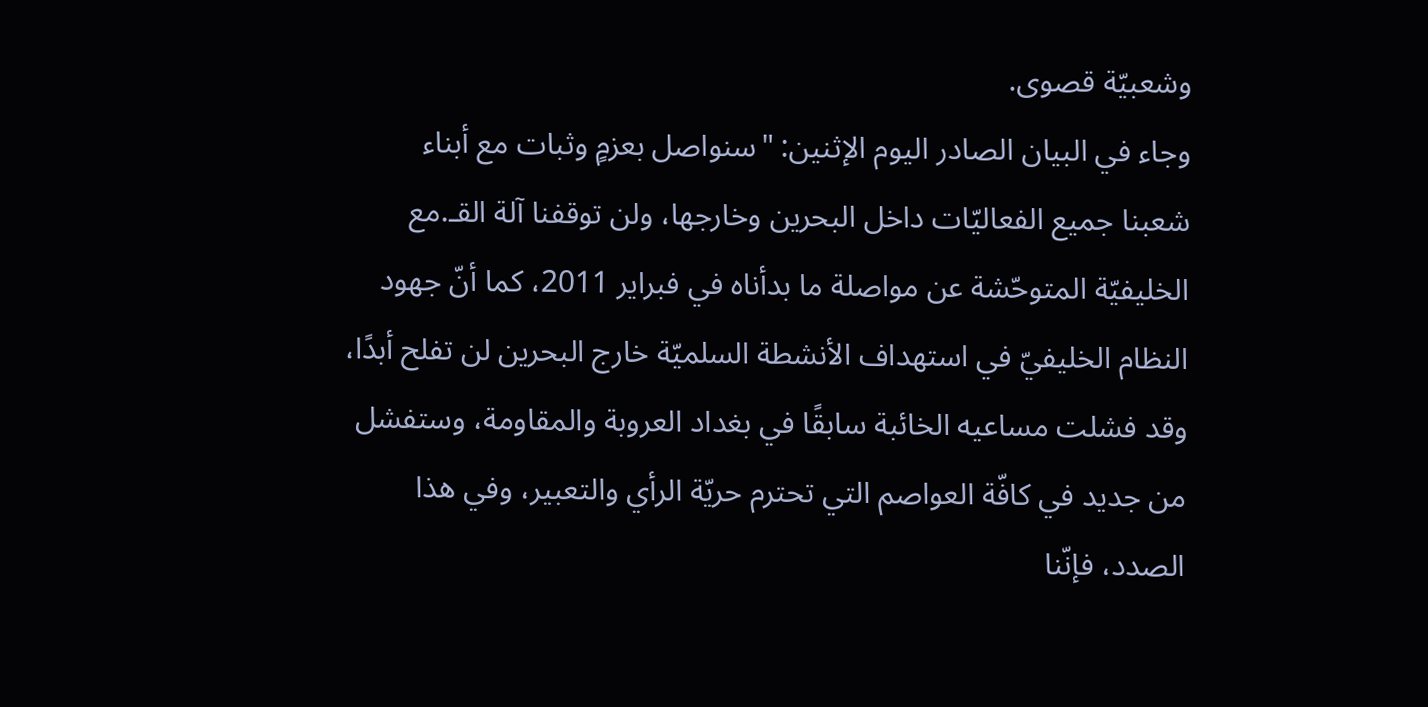وشعبيّة قصوى.
وجاء في البيان الصادر اليوم الإثنين: "سنواصل بعزمٍ وثبات مع أبناء شعبنا جميع الفعاليّات داخل البحرين وخارجها، ولن توقفنا آلة القـ.مع الخليفيّة المتوحّشة عن مواصلة ما بدأناه في فبراير 2011، كما أنّ جهود النظام الخليفيّ في استهداف الأنشطة السلميّة خارج البحرين لن تفلح أبدًا، وقد فشلت مساعيه الخائبة سابقًا في بغداد العروبة والمقاومة، وستفشل من جديد في كافّة العواصم التي تحترم حريّة الرأي والتعبير، وفي هذا الصدد، فإنّنا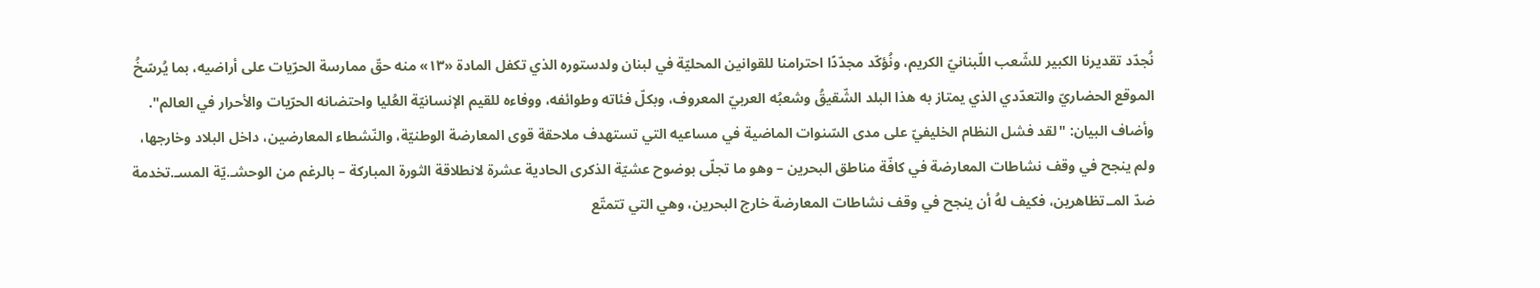نُجدّد تقديرنا الكبير للشّعب اللّبنانيّ الكريم، ونُؤكّد مجدّدًا احترامنا للقوانين المحليّة في لبنان ولدستوره الذي تكفل المادة «١٣» منه حقّ ممارسة الحرّيات على أراضيه، بما يُرسّخُ الموقع الحضاريّ والتعدّدي الذي يمتاز به هذا البلد الشّقيقُ وشعبُه العربيّ المعروف، وبكلّ فئاته وطوائفه، ووفاءه للقيم الإنسانيّة العُليا واحتضانه الحرّيات والأحرار في العالم".
وأضاف البيان: "لقد فشل النظام الخليفيّ على مدى السّنوات الماضية في مساعيه التي تستهدف ملاحقة قوى المعارضة الوطنيّة، والنّشطاء المعارضين، داخل البلاد وخارجها، ولم ينجح في وقف نشاطات المعارضة في كافّة مناطق البحرين – وهو ما تجلّى بوضوح عشيّة الذكرى الحادية عشرة لانطلاقة الثورة المباركة – بالرغم من الوحشـ.يّة المسـ.تخدمة ضدّ المـ.تظاهرين، فكيف لهُ أن ينجح في وقف نشاطات المعارضة خارج البحرين، وهي التي تتمتّع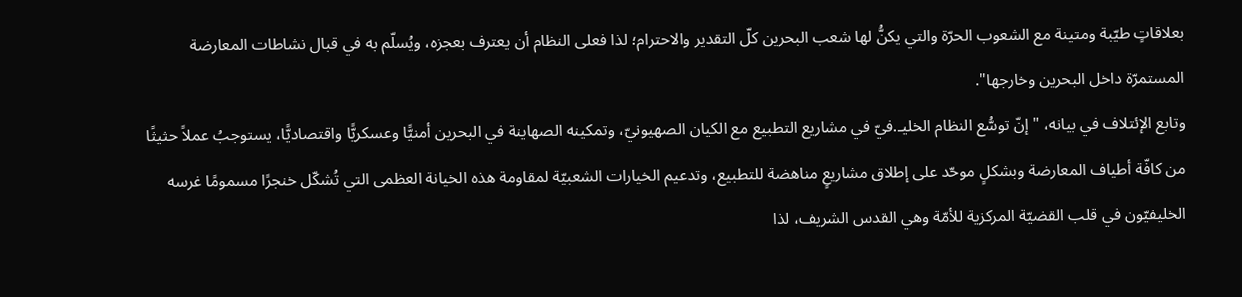بعلاقاتٍ طيّبة ومتينة مع الشعوب الحرّة والتي يكنُّ لها شعب البحرين كلّ التقدير والاحترام؛ لذا فعلى النظام أن يعترف بعجزه، ويُسلّم به في قبال نشاطات المعارضة المستمرّة داخل البحرين وخارجها".
وتابع الإئتلاف في بيانه، "إنّ توسُّع النظام الخليـ.فيّ في مشاريع التطبيع مع الكيان الصهيونيّ، وتمكينه الصهاينة في البحرين أمنيًّا وعسكريًّا واقتصاديًّا، يستوجبُ عملاً حثيثًا من كافّة أطياف المعارضة وبشكلٍ موحّد على إطلاق مشاريعٍ مناهضة للتطبيع، وتدعيم الخيارات الشعبيّة لمقاومة هذه الخيانة العظمى التي تُشكّل خنجرًا مسمومًا غرسه الخليفيّون في قلب القضيّة المركزية للأمّة وهي القدس الشريف، لذا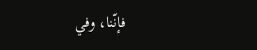فإنّنا، وفي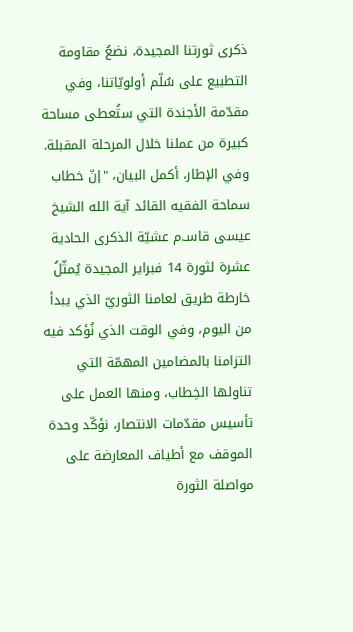ذكرى ثورتنا المجيدة، نضعُ مقاومة التطبيع على سُلّم أولويّاتنا، وفي مقدّمة الأجندة التي ستُعطى مساحة كبيرة من عملنا خلال المرحلة المقبلة.
وفي الإطار، أكمل البيان، "إنّ خطاب سماحة الفقيه القائد آية الله الشيخ عيسى قاسـ.م عشيّة الذكرى الحادية عشرة لثورة 14 فبراير المجيدة يُمثّلُ خارطة طريق لعامنا الثوريّ الذي يبدأ من اليوم، وفي الوقت الذي نُؤكد فيه التزامنا بالمضامين المهمّة التي تناولها الخِطاب، ومنها العمل على تأسيس مقدّمات الانتصار، نؤكّد وحدة الموقف مع أطياف المعارضة على مواصلة الثورة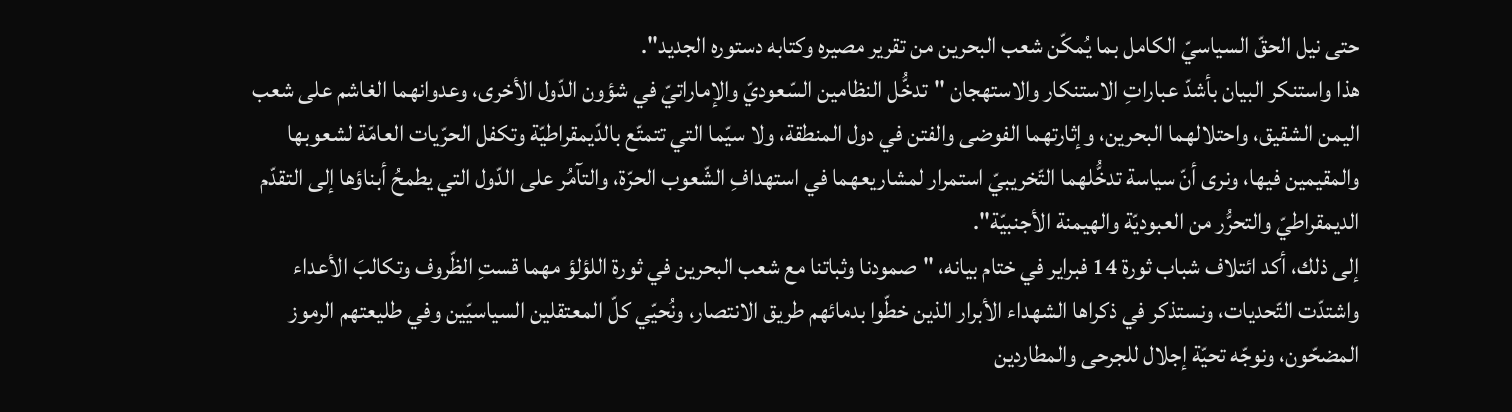حتى نيل الحقّ السياسيّ الكامل بما يُمكّن شعب البحرين من تقرير مصيره وكتابه دستوره الجديد".
هذا واستنكر البيان بأشدّ عباراتِ الاستنكار والاستهجان "تدخُّل النظامين السّعوديّ والإماراتيّ في شؤون الدّول الأخرى، وعدوانهما الغاشم على شعب اليمن الشقيق، واحتلالهما البحرين، وإثارتهما الفوضى والفتن في دول المنطقة، ولا سيّما التي تتمتّع بالدّيمقراطيّة وتكفل الحرّيات العامّة لشعوبها والمقيمين فيها، ونرى أنّ سياسة تدخُّلهما التّخريبيّ استمرار لمشاريعهما في استهدافِ الشّعوب الحرّة، والتآمُر على الدّول التي يطمحُ أبناؤها إلى التقدّم الديمقراطيّ والتحرُّر من العبوديّة والهيمنة الأجنبيّة".
إلى ذلك، أكد ائتلاف شباب ثورة 14 فبراير في ختام بيانه، "صمودنا وثباتنا مع شعب البحرين في ثورة اللؤلؤ مهما قستِ الظّروف وتكالبَ الأعداء واشتدّت التّحديات، ونستذكر في ذكراها الشهداء الأبرار الذين خطّوا بدمائهم طريق الانتصار، ونُحيّي كلّ المعتقلين السياسيّين وفي طليعتهم الرموز المضحّون، ونوجّه تحيّة إجلال للجرحى والمطاردين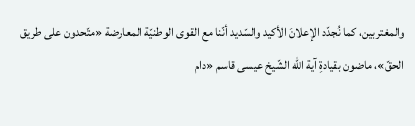والمغتربين، كما نُجدّد الإعلانَ الأكيد والسّديد أنّنا مع القوى الوطنيّة المعارضة «متّحدون على طريق الحقّ»، ماضون بقيادةِ آية الله الشّيخ عيسى قاسم «دام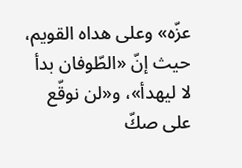عزّه» وعلى هداه القويم، حيث إنّ «الطّوفان بدأ لا ليهدأ»، و«لن نوقّع على صكّ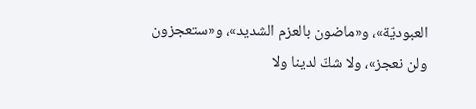العبوديّة»، و«ماضون بالعزم الشديد»، و«ستعجزون ولن نعجز»، ولا شكّ لدينا ولا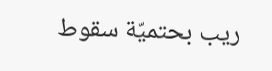ريب بحتميّة سقوط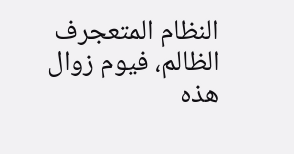النظام المتعجرف الظالم، فيوم زوال هذه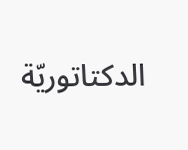الدكتاتوريّة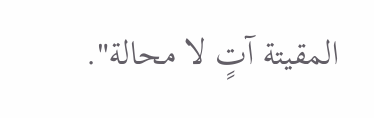المقيتة آتٍ لا محالة".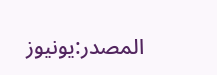المصدر:يونيوز